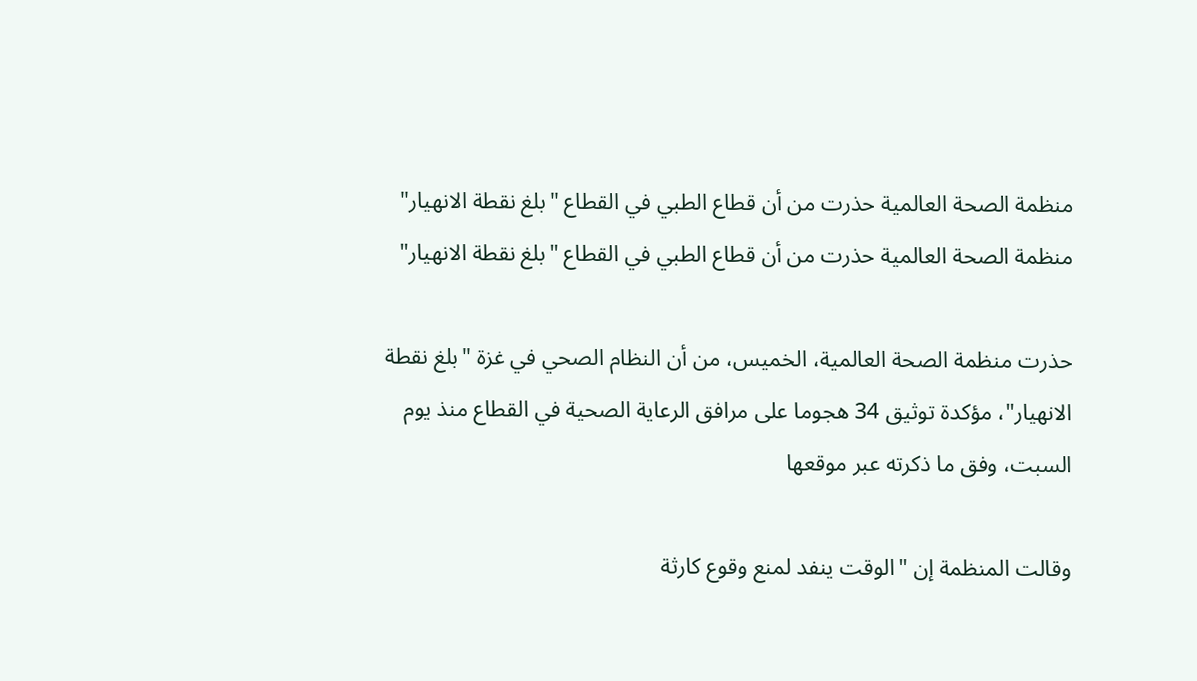منظمة الصحة العالمية حذرت من أن قطاع الطبي في القطاع "بلغ نقطة الانهيار"
منظمة الصحة العالمية حذرت من أن قطاع الطبي في القطاع "بلغ نقطة الانهيار"

حذرت منظمة الصحة العالمية، الخميس، من أن النظام الصحي في غزة "بلغ نقطة الانهيار"، مؤكدة توثيق 34 هجوما على مرافق الرعاية الصحية في القطاع منذ يوم السبت، وفق ما ذكرته عبر موقعها

وقالت المنظمة إن "الوقت ينفد لمنع وقوع كارثة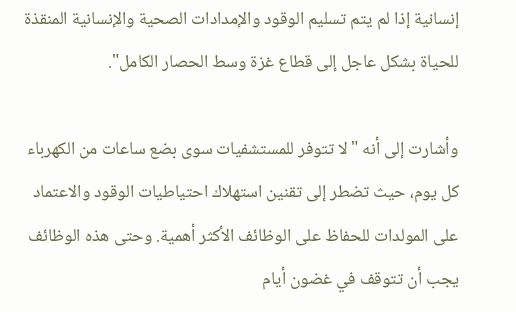إنسانية إذا لم يتم تسليم الوقود والإمدادات الصحية والإنسانية المنقذة للحياة بشكل عاجل إلى قطاع غزة وسط الحصار الكامل".

وأشارت إلى أنه "لا تتوفر للمستشفيات سوى بضع ساعات من الكهرباء كل يوم، حيث تضطر إلى تقنين استهلاك احتياطيات الوقود والاعتماد على المولدات للحفاظ على الوظائف الأكثر أهمية. وحتى هذه الوظائف يجب أن تتوقف في غضون أيام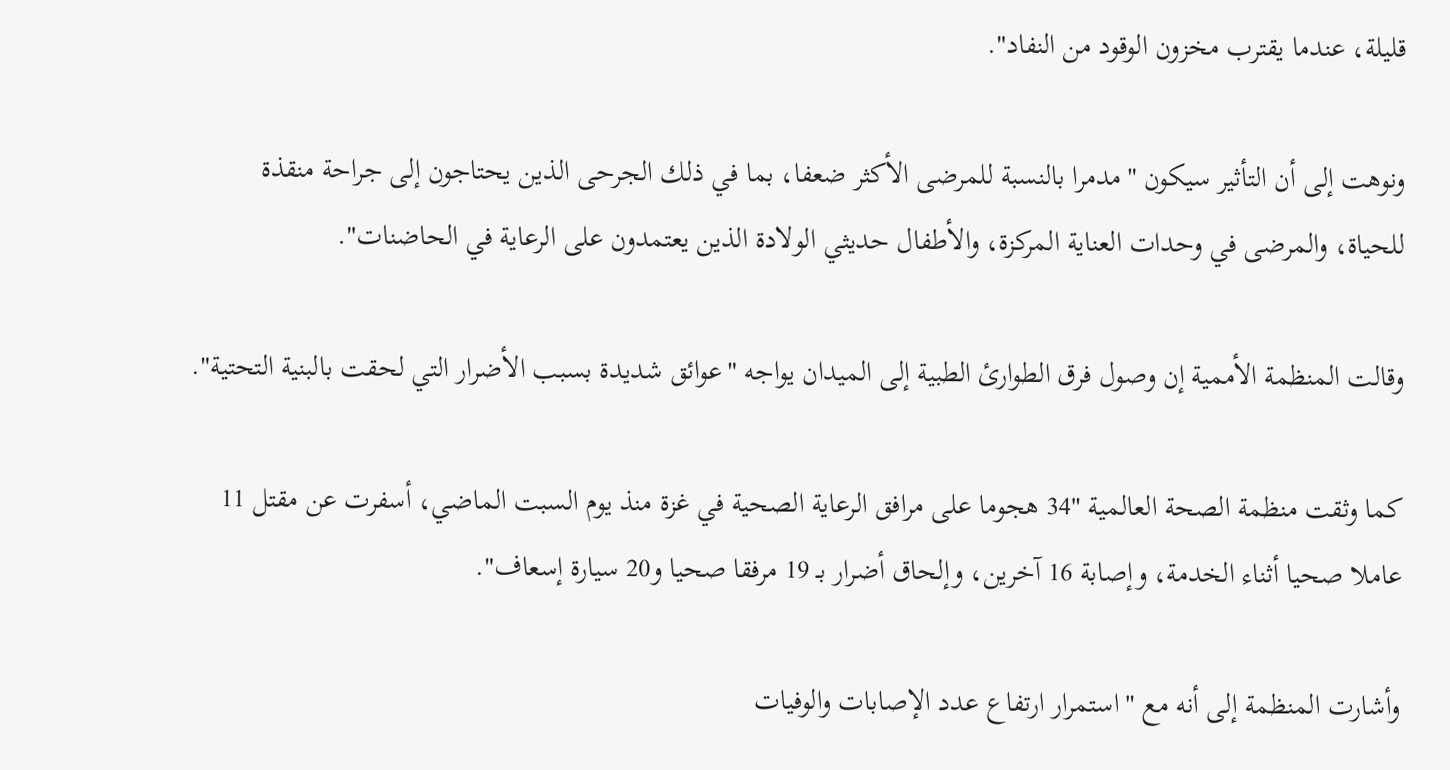قليلة، عندما يقترب مخزون الوقود من النفاد".

ونوهت إلى أن التأثير سيكون "مدمرا بالنسبة للمرضى الأكثر ضعفا، بما في ذلك الجرحى الذين يحتاجون إلى جراحة منقذة للحياة، والمرضى في وحدات العناية المركزة، والأطفال حديثي الولادة الذين يعتمدون على الرعاية في الحاضنات".

وقالت المنظمة الأممية إن وصول فرق الطوارئ الطبية إلى الميدان يواجه "عوائق شديدة بسبب الأضرار التي لحقت بالبنية التحتية".

كما وثقت منظمة الصحة العالمية "34 هجوما على مرافق الرعاية الصحية في غزة منذ يوم السبت الماضي، أسفرت عن مقتل 11 عاملا صحيا أثناء الخدمة، وإصابة 16 آخرين، وإلحاق أضرار بـ 19 مرفقا صحيا و20 سيارة إسعاف".

وأشارت المنظمة إلى أنه مع "استمرار ارتفاع عدد الإصابات والوفيات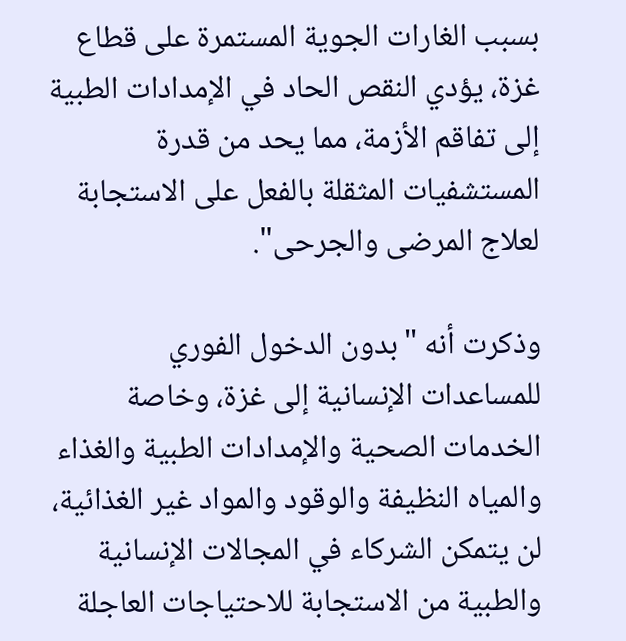بسبب الغارات الجوية المستمرة على قطاع غزة، يؤدي النقص الحاد في الإمدادات الطبية إلى تفاقم الأزمة، مما يحد من قدرة المستشفيات المثقلة بالفعل على الاستجابة لعلاج المرضى والجرحى".

وذكرت أنه "بدون الدخول الفوري للمساعدات الإنسانية إلى غزة، وخاصة الخدمات الصحية والإمدادات الطبية والغذاء والمياه النظيفة والوقود والمواد غير الغذائية، لن يتمكن الشركاء في المجالات الإنسانية والطبية من الاستجابة للاحتياجات العاجلة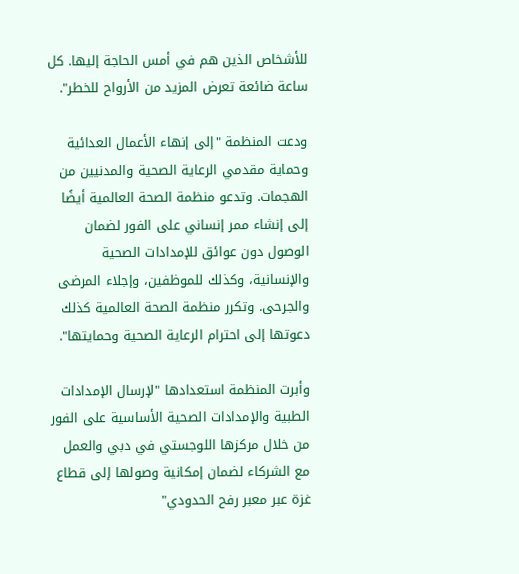للأشخاص الذين هم في أمس الحاجة إليها. كل ساعة ضائعة تعرض المزيد من الأرواح للخطر".

ودعت المنظمة "إلى إنهاء الأعمال العدائية وحماية مقدمي الرعاية الصحية والمدنيين من الهجمات. وتدعو منظمة الصحة العالمية أيضًا إلى إنشاء ممر إنساني على الفور لضمان الوصول دون عوائق للإمدادات الصحية والإنسانية، وكذلك للموظفين، وإجلاء المرضى والجرحى. وتكرر منظمة الصحة العالمية كذلك دعوتها إلى احترام الرعاية الصحية وحمايتها".

وأبرت المنظمة استعدادها "لإرسال الإمدادات الطبية والإمدادات الصحية الأساسية على الفور من خلال مركزها اللوجستي في دبي والعمل مع الشركاء لضمان إمكانية وصولها إلى قطاع غزة عبر معبر رفح الحدودي"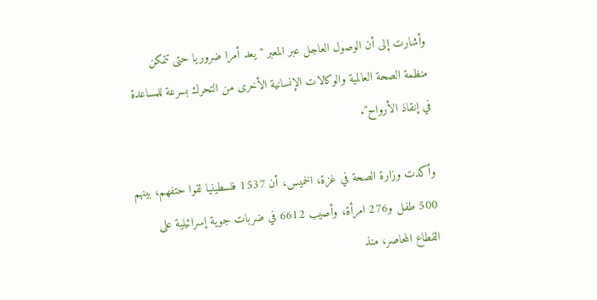وأشارت إلى أن الوصول العاجل عبر المعبر "يعد أمرا ضروريا حتى تتمكن منظمة الصحة العالمية والوكالات الإنسانية الأخرى من التحرك بسرعة للمساعدة في إنقاذ الأرواح".

وأكدت وزارة الصحة في غزة، الخميس، أن 1537 فلسطينيا لقوا حتفهم، بينهم 500 طفل و276 امرأة، وأصيب 6612 في ضربات جوية إسرائيلية على القطاع المحاصر، منذ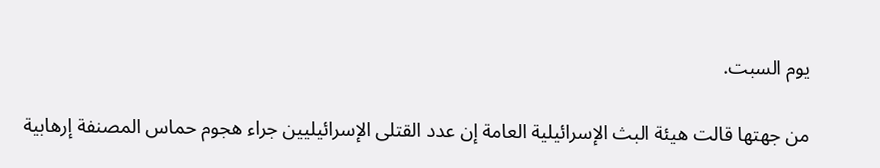يوم السبت.

من جهتها قالت هيئة البث الإسرائيلية العامة إن عدد القتلى الإسرائيليين جراء هجوم حماس المصنفة إرهابية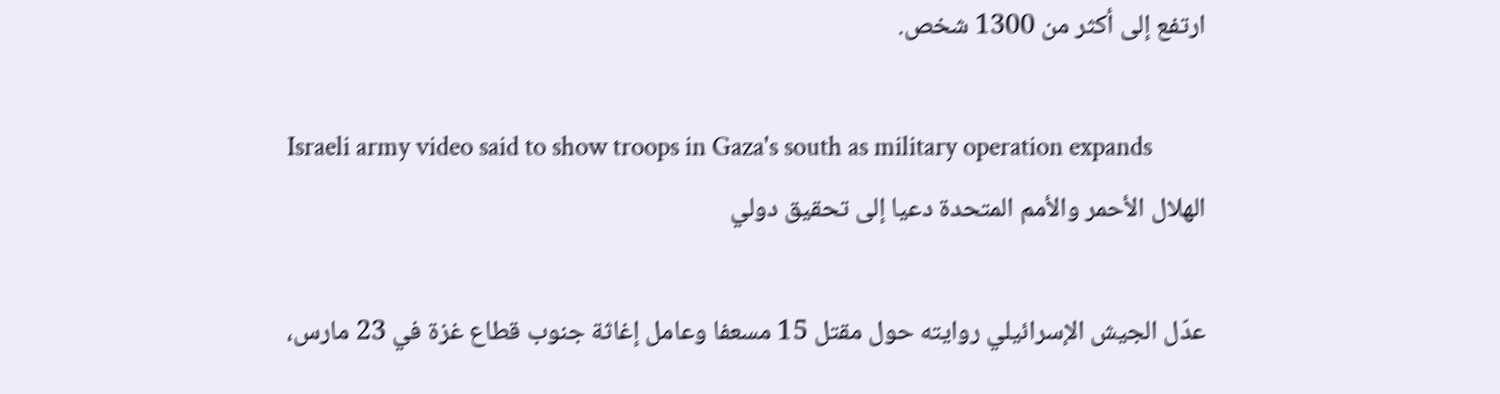ارتفع إلى أكثر من 1300 شخص.

Israeli army video said to show troops in Gaza's south as military operation expands
الهلال الأحمر والأمم المتحدة دعيا إلى تحقيق دولي

عدّل الجيش الإسرائيلي روايته حول مقتل 15 مسعفا وعامل إغاثة جنوب قطاع غزة في 23 مارس،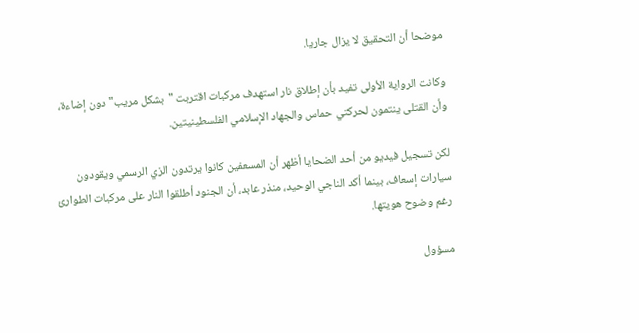موضحا أن التحقيق لا يزال جاريا.

وكانت الرواية الأولى تفيد بأن إطلاق نار استهدف مركبات اقتربت "بشكل مريب" دون إضاءة، وأن القتلى ينتمون لحركتي حماس والجهاد الإسلامي الفلسطينيتين.

لكن تسجيل فيديو من أحد الضحايا أظهر أن المسعفين كانوا يرتدون الزي الرسمي ويقودون سيارات إسعاف، بينما أكد الناجي الوحيد، منذر عابد، أن الجنود أطلقوا النار على مركبات الطوارئ رغم وضوح هويتها.

مسؤول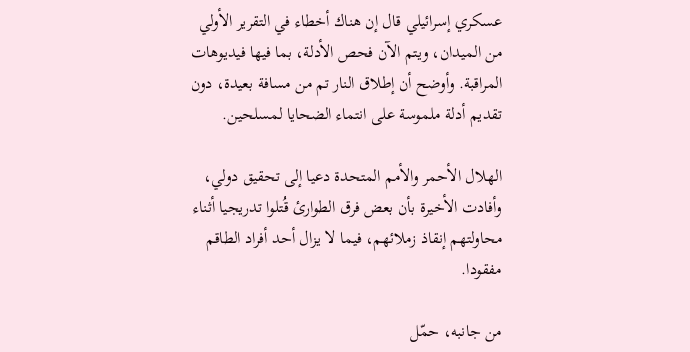عسكري إسرائيلي قال إن هناك أخطاء في التقرير الأولي من الميدان، ويتم الآن فحص الأدلة، بما فيها فيديوهات المراقبة. وأوضح أن إطلاق النار تم من مسافة بعيدة، دون تقديم أدلة ملموسة على انتماء الضحايا لمسلحين.

الهلال الأحمر والأمم المتحدة دعيا إلى تحقيق دولي، وأفادت الأخيرة بأن بعض فرق الطوارئ قُتلوا تدريجيا أثناء محاولتهم إنقاذ زملائهم، فيما لا يزال أحد أفراد الطاقم مفقودا.

من جانبه، حمّل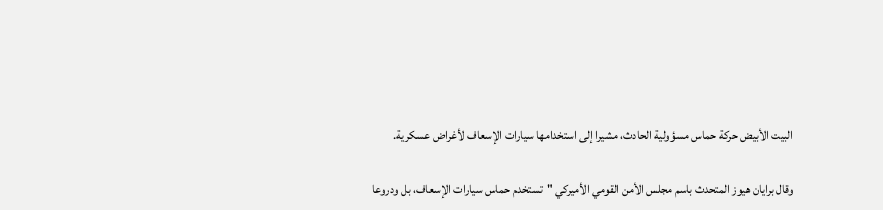البيت الأبيض حركة حماس مسؤولية الحادث، مشيرا إلى استخدامها سيارات الإسعاف لأغراض عسكرية.

وقال برايان هيوز المتحدث باسم مجلس الأمن القومي الأميركي "تستخدم حماس سيارات الإسعاف، بل ودروعا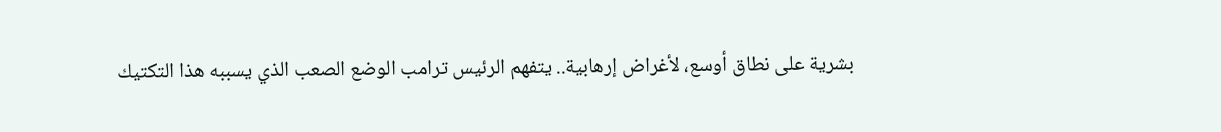بشرية على نطاق أوسع، لأغراض إرهابية.. يتفهم الرئيس ترامب الوضع الصعب الذي يسببه هذا التكتيك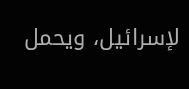لإسرائيل، ويحمل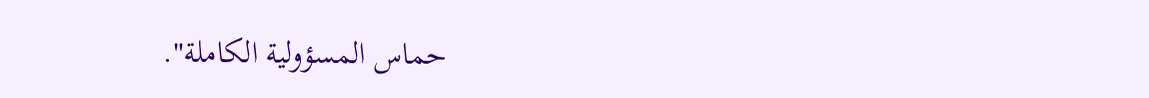حماس المسؤولية الكاملة".